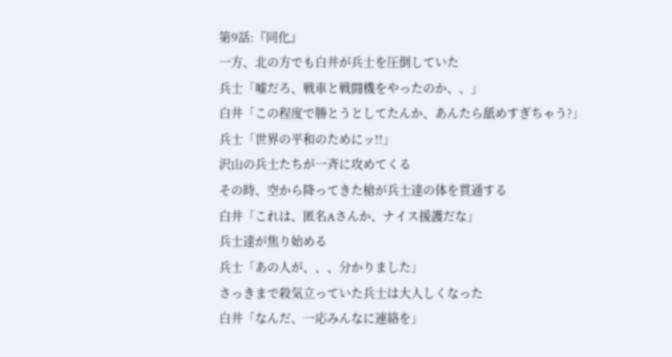第9話:『同化』
一方、北の方でも白井が兵士を圧倒していた
兵士「嘘だろ、戦車と戦闘機をやったのか、、」
白井「この程度で勝とうとしてたんか、あんたら舐めすぎちゃう?」
兵士「世界の平和のためにッ!!」
沢山の兵士たちが一斉に攻めてくる
その時、空から降ってきた槍が兵士達の体を貫通する
白井「これは、匿名Aさんか、ナイス援護だな」
兵士達が焦り始める
兵士「あの人が、、、分かりました」
さっきまで殺気立っていた兵士は大人しくなった
白井「なんだ、一応みんなに連絡を」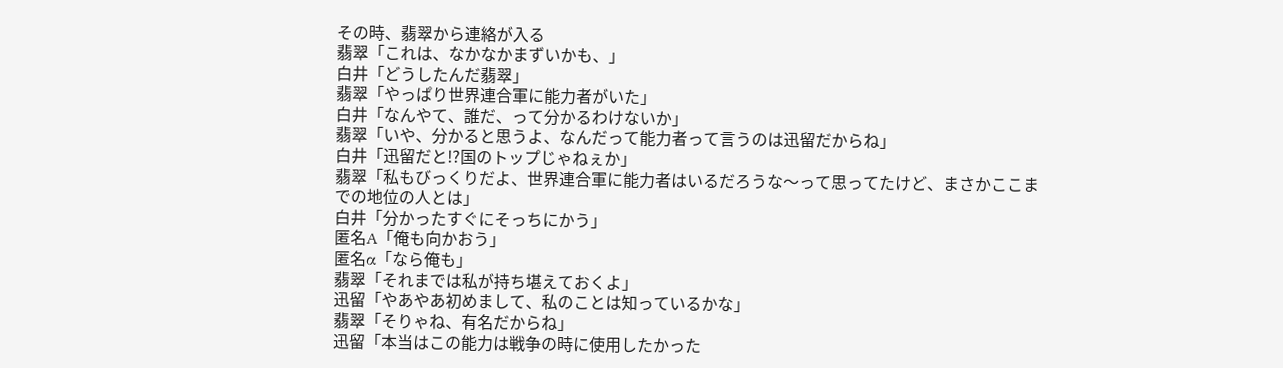その時、翡翠から連絡が入る
翡翠「これは、なかなかまずいかも、」
白井「どうしたんだ翡翠」
翡翠「やっぱり世界連合軍に能力者がいた」
白井「なんやて、誰だ、って分かるわけないか」
翡翠「いや、分かると思うよ、なんだって能力者って言うのは迅留だからね」
白井「迅留だと!?国のトップじゃねぇか」
翡翠「私もびっくりだよ、世界連合軍に能力者はいるだろうな〜って思ってたけど、まさかここまでの地位の人とは」
白井「分かったすぐにそっちにかう」
匿名A「俺も向かおう」
匿名α「なら俺も」
翡翠「それまでは私が持ち堪えておくよ」
迅留「やあやあ初めまして、私のことは知っているかな」
翡翠「そりゃね、有名だからね」
迅留「本当はこの能力は戦争の時に使用したかった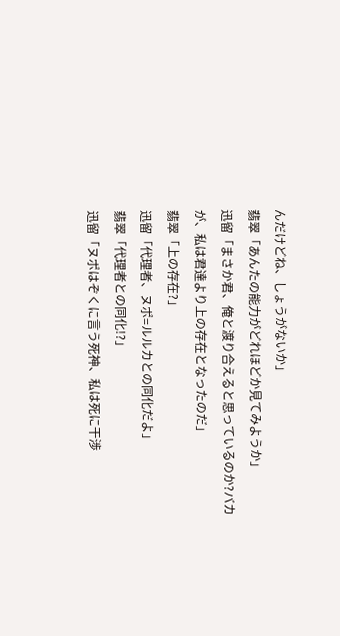んだけどね、しょうがないか」
翡翠「あんたの能力がどれほどか見てみようか」
迅留「まさか君、俺と渡り合えると思っているのか?バカが、私は君達より上の存在となったのだ」
翡翠「上の存在?」
迅留「代理者、ヌポ=ルルカとの同化だよ」
翡翠「代理者との同化!?」
迅留「ヌポはぞくに言う死神、私は死に干渉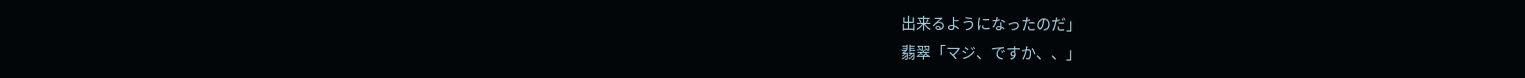出来るようになったのだ」
翡翠「マジ、ですか、、」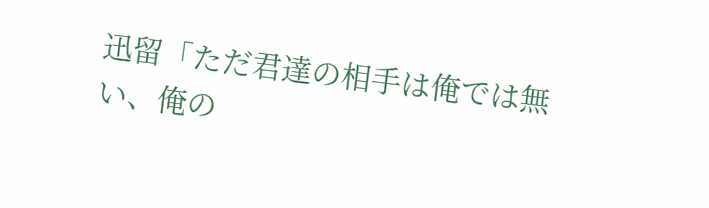迅留「ただ君達の相手は俺では無い、俺の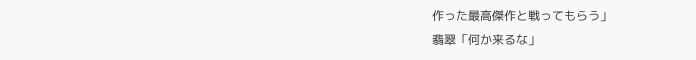作った最高傑作と戦ってもらう」
翡翠「何か来るな」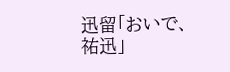迅留「おいで、祐迅」